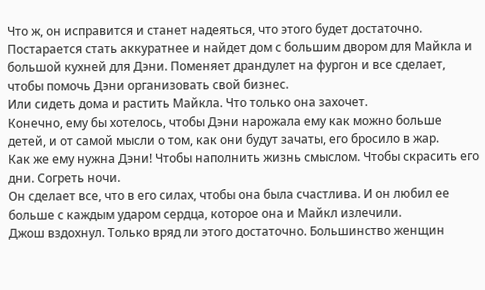Что ж, он исправится и станет надеяться, что этого будет достаточно. Постарается стать аккуратнее и найдет дом с большим двором для Майкла и большой кухней для Дэни. Поменяет драндулет на фургон и все сделает, чтобы помочь Дэни организовать свой бизнес.
Или сидеть дома и растить Майкла. Что только она захочет.
Конечно, ему бы хотелось, чтобы Дэни нарожала ему как можно больше детей, и от самой мысли о том, как они будут зачаты, его бросило в жар.
Как же ему нужна Дэни! Чтобы наполнить жизнь смыслом. Чтобы скрасить его дни. Согреть ночи.
Он сделает все, что в его силах, чтобы она была счастлива. И он любил ее больше с каждым ударом сердца, которое она и Майкл излечили.
Джош вздохнул. Только вряд ли этого достаточно. Большинство женщин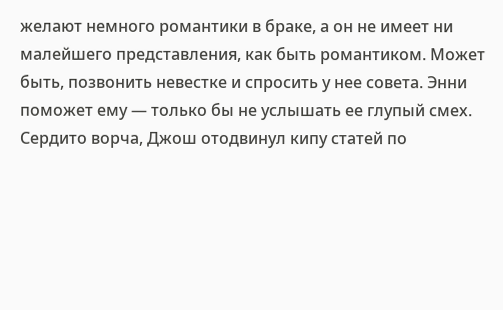желают немного романтики в браке, а он не имеет ни малейшего представления, как быть романтиком. Может быть, позвонить невестке и спросить у нее совета. Энни поможет ему — только бы не услышать ее глупый смех.
Сердито ворча, Джош отодвинул кипу статей по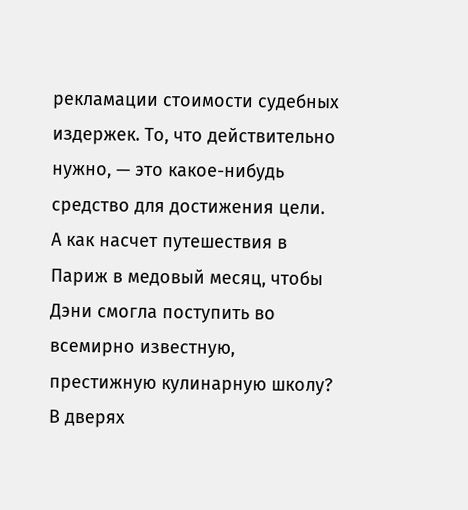рекламации стоимости судебных издержек. То, что действительно нужно, — это какое-нибудь средство для достижения цели.
А как насчет путешествия в Париж в медовый месяц, чтобы Дэни смогла поступить во всемирно известную, престижную кулинарную школу?
В дверях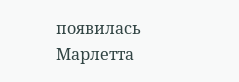появилась Марлетта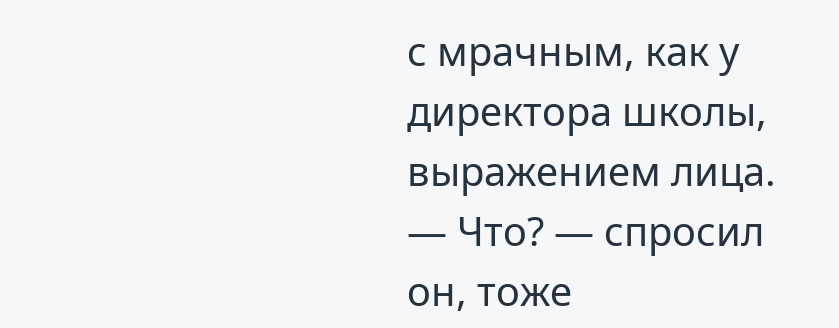с мрачным, как у директора школы, выражением лица.
— Что? — спросил он, тоже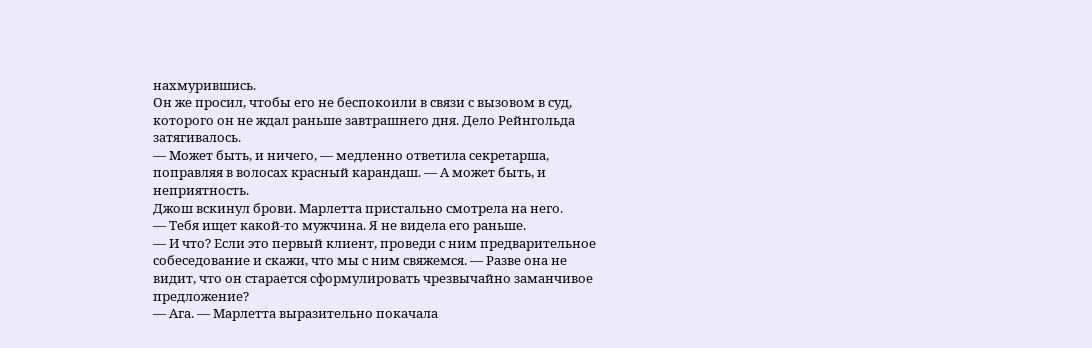нахмурившись.
Он же просил, чтобы его не беспокоили в связи с вызовом в суд, которого он не ждал раньше завтрашнего дня. Дело Рейнгольда затягивалось.
— Может быть, и ничего, — медленно ответила секретарша, поправляя в волосах красный карандаш. — А может быть, и неприятность.
Джош вскинул брови. Марлетта пристально смотрела на него.
— Тебя ищет какой-то мужчина. Я не видела его раньше.
— И что? Если это первый клиент, проведи с ним предварительное собеседование и скажи, что мы с ним свяжемся. — Разве она не видит, что он старается сформулировать чрезвычайно заманчивое предложение?
— Ага. — Марлетта выразительно покачала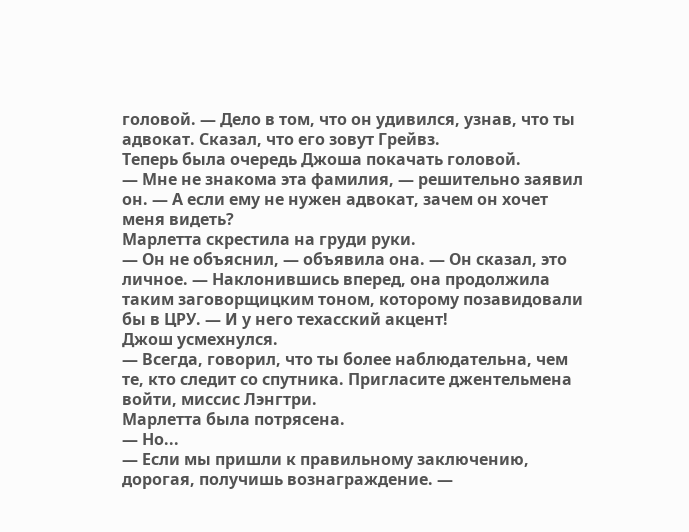головой. — Дело в том, что он удивился, узнав, что ты адвокат. Сказал, что его зовут Грейвз.
Теперь была очередь Джоша покачать головой.
— Мне не знакома эта фамилия, — решительно заявил он. — А если ему не нужен адвокат, зачем он хочет меня видеть?
Марлетта скрестила на груди руки.
— Он не объяснил, — объявила она. — Он сказал, это личное. — Наклонившись вперед, она продолжила таким заговорщицким тоном, которому позавидовали бы в ЦРУ. — И у него техасский акцент!
Джош усмехнулся.
— Всегда, говорил, что ты более наблюдательна, чем те, кто следит со спутника. Пригласите джентельмена войти, миссис Лэнгтри.
Марлетта была потрясена.
— Но...
— Если мы пришли к правильному заключению, дорогая, получишь вознаграждение. —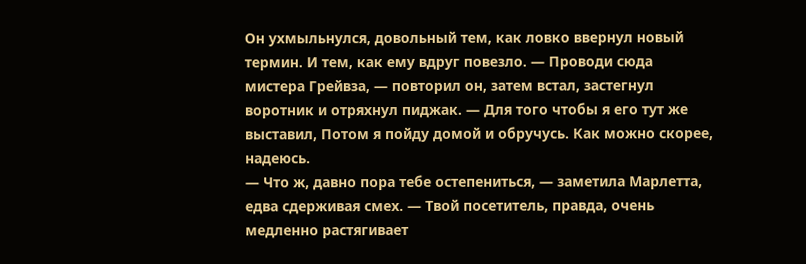Он ухмыльнулся, довольный тем, как ловко ввернул новый термин. И тем, как ему вдруг повезло. — Проводи сюда мистера Грейвза, — повторил он, затем встал, застегнул воротник и отряхнул пиджак. — Для того чтобы я его тут же выставил, Потом я пойду домой и обручусь. Как можно скорее, надеюсь.
— Что ж, давно пора тебе остепениться, — заметила Марлетта, едва сдерживая смех. — Твой посетитель, правда, очень медленно растягивает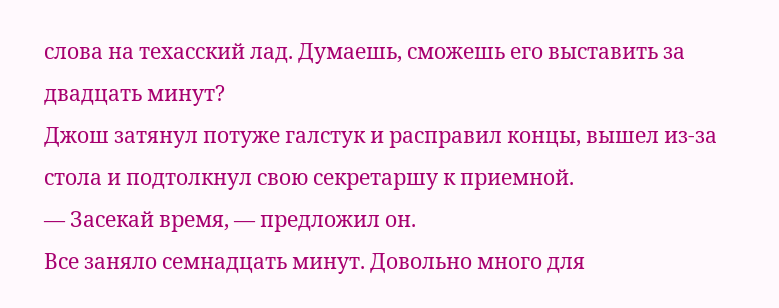слова на техасский лад. Думаешь, сможешь его выставить за двадцать минут?
Джош затянул потуже галстук и расправил концы, вышел из-за стола и подтолкнул свою секретаршу к приемной.
— Засекай время, — предложил он.
Все заняло семнадцать минут. Довольно много для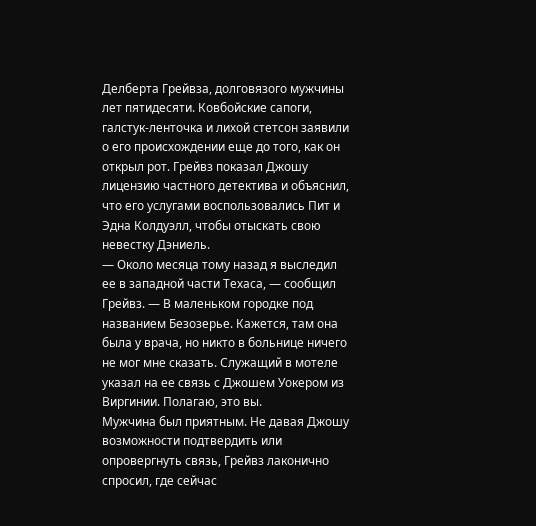Делберта Грейвза, долговязого мужчины лет пятидесяти. Ковбойские сапоги, галстук-ленточка и лихой стетсон заявили о его происхождении еще до того, как он открыл рот. Грейвз показал Джошу лицензию частного детектива и объяснил, что его услугами воспользовались Пит и Эдна Колдуэлл, чтобы отыскать свою невестку Дэниель.
— Около месяца тому назад я выследил ее в западной части Техаса, — сообщил Грейвз. — В маленьком городке под названием Безозерье. Кажется, там она была у врача, но никто в больнице ничего не мог мне сказать. Служащий в мотеле указал на ее связь с Джошем Уокером из Виргинии. Полагаю, это вы.
Мужчина был приятным. Не давая Джошу возможности подтвердить или опровергнуть связь, Грейвз лаконично спросил, где сейчас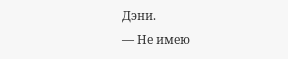Дэни.
— Не имею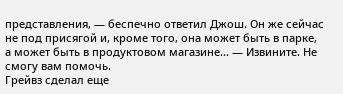представления, — беспечно ответил Джош. Он же сейчас не под присягой и, кроме того, она может быть в парке, а может быть в продуктовом магазине... — Извините. Не смогу вам помочь.
Грейвз сделал еще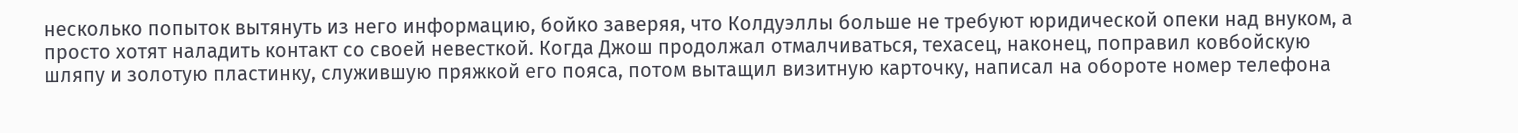несколько попыток вытянуть из него информацию, бойко заверяя, что Колдуэллы больше не требуют юридической опеки над внуком, а просто хотят наладить контакт со своей невесткой. Когда Джош продолжал отмалчиваться, техасец, наконец, поправил ковбойскую шляпу и золотую пластинку, служившую пряжкой его пояса, потом вытащил визитную карточку, написал на обороте номер телефона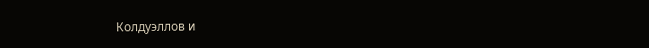Колдуэллов и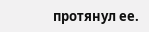протянул ее.